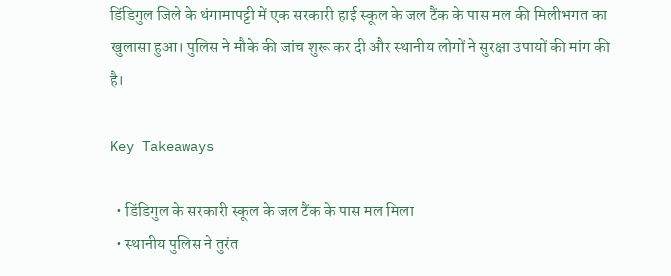डिंडिगुल जिले के थंगामापट्टी में एक सरकारी हाई स्कूल के जल टैंक के पास मल की मिलीभगत का खुलासा हुआ। पुलिस ने मौके की जांच शुरू कर दी और स्थानीय लोगों ने सुरक्षा उपायों की मांग की है।

Key Takeaways

  • डिंडिगुल के सरकारी स्कूल के जल टैंक के पास मल मिला
  • स्थानीय पुलिस ने तुरंत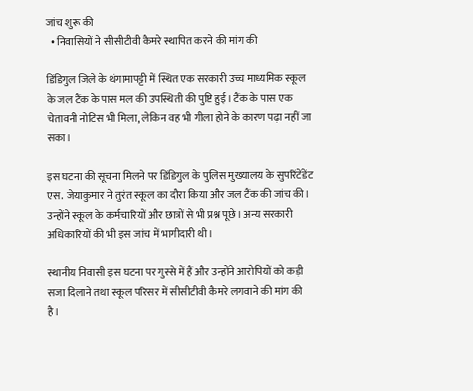जांच शुरू की
  • निवासियों ने सीसीटीवी कैमरे स्थापित करने की मांग की

डिंडिगुल जिले के थंगामापट्टी में स्थित एक सरकारी उच्च माध्यमिक स्कूल के जल टैंक के पास मल की उपस्थिती की पुष्टि हुई। टैंक के पास एक चेतावनी नोटिस भी मिला, लेकिन वह भी गीला होने के कारण पढ़ा नहीं जा सका।

इस घटना की सूचना मिलने पर डिंडिगुल के पुलिस मुख्यालय के सुपरिंटेंडेंट एस. जेयाकुमार ने तुरंत स्कूल का दौरा किया और जल टैंक की जांच की। उन्होंने स्कूल के कर्मचारियों और छात्रों से भी प्रश्न पूछे। अन्य सरकारी अधिकारियों की भी इस जांच में भागीदारी थी।

स्थानीय निवासी इस घटना पर गुस्से में हैं और उन्होंने आरोपियों को कड़ी सजा दिलाने तथा स्कूल परिसर में सीसीटीवी कैमरे लगवाने की मांग की है।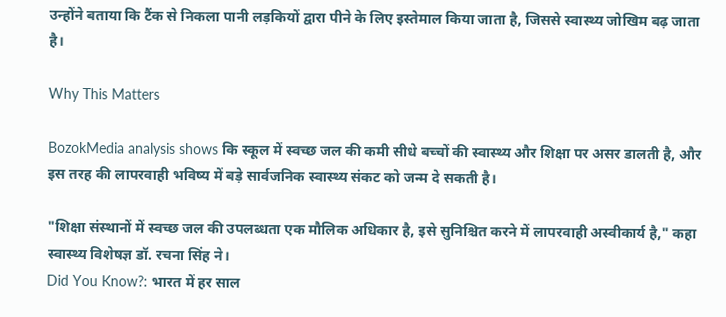उन्होंने बताया कि टैंक से निकला पानी लड़कियों द्वारा पीने के लिए इस्तेमाल किया जाता है, जिससे स्वास्थ्य जोखिम बढ़ जाता है।

Why This Matters

BozokMedia analysis shows कि स्कूल में स्वच्छ जल की कमी सीधे बच्चों की स्वास्थ्य और शिक्षा पर असर डालती है, और इस तरह की लापरवाही भविष्य में बड़े सार्वजनिक स्वास्थ्य संकट को जन्म दे सकती है।

"शिक्षा संस्थानों में स्वच्छ जल की उपलब्धता एक मौलिक अधिकार है, इसे सुनिश्चित करने में लापरवाही अस्वीकार्य है," कहा स्वास्थ्य विशेषज्ञ डॉ. रचना सिंह ने।
Did You Know?: भारत में हर साल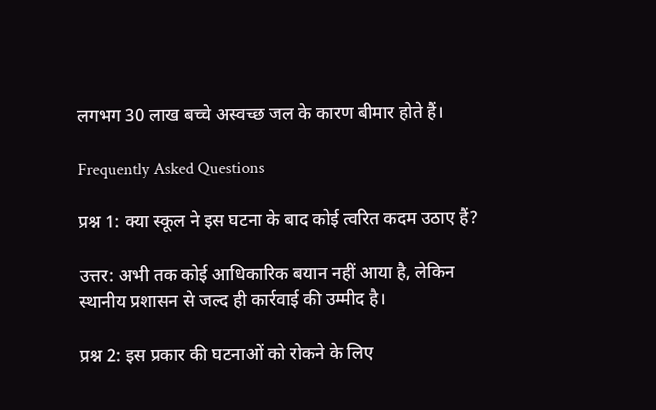लगभग 30 लाख बच्चे अस्वच्छ जल के कारण बीमार होते हैं।

Frequently Asked Questions

प्रश्न 1: क्या स्कूल ने इस घटना के बाद कोई त्वरित कदम उठाए हैं?

उत्तर: अभी तक कोई आधिकारिक बयान नहीं आया है, लेकिन स्थानीय प्रशासन से जल्द ही कार्रवाई की उम्मीद है।

प्रश्न 2: इस प्रकार की घटनाओं को रोकने के लिए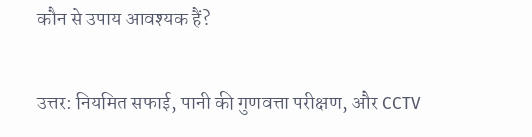कौन से उपाय आवश्यक हैं?

उत्तर: नियमित सफाई, पानी की गुणवत्ता परीक्षण, और CCTV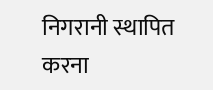निगरानी स्थापित करना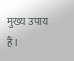मुख्य उपाय हैं।